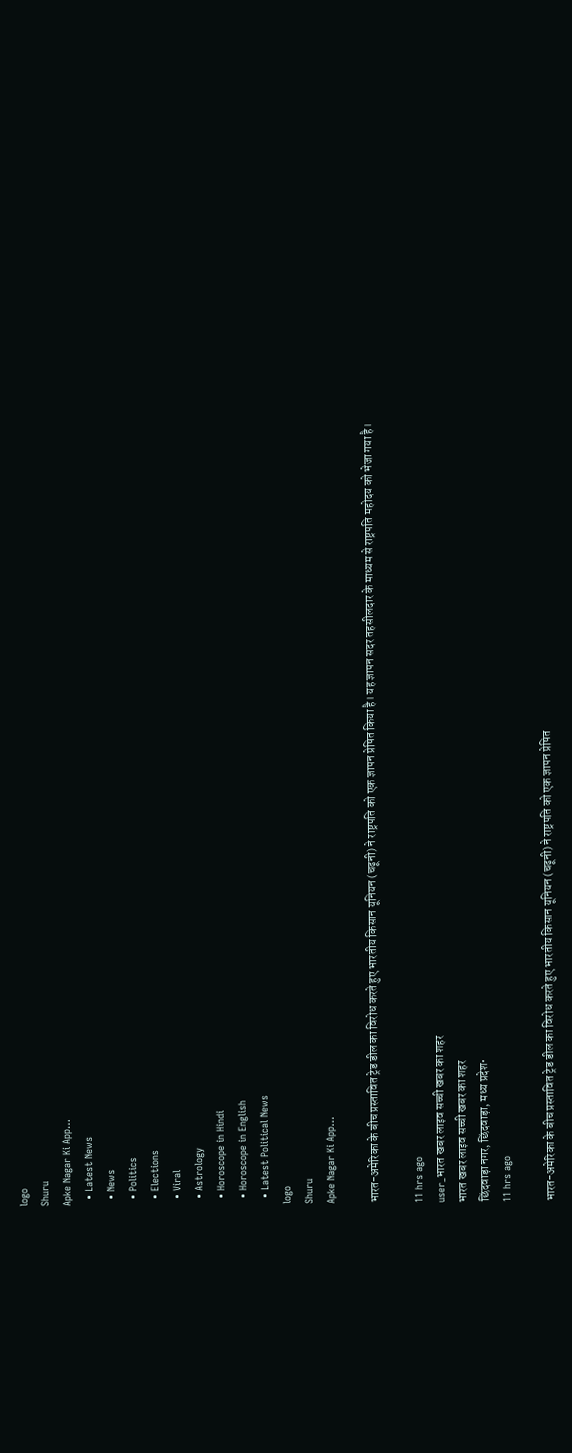logo
Shuru
Apke Nagar Ki App…
  • Latest News
  • News
  • Politics
  • Elections
  • Viral
  • Astrology
  • Horoscope in Hindi
  • Horoscope in English
  • Latest Political News
logo
Shuru
Apke Nagar Ki App…

भारत-अमेरिका के बीच प्रस्तावित ट्रेड डील का विरोध करते हुए भारतीय किसान यूनियन (चढूनी) ने राष्ट्रपति को एक ज्ञापन प्रेषित किया है। यह ज्ञापन सदर तहसीलदार के माध्यम से राष्ट्रपति महोदय को भेजा गया है।

11 hrs ago
user_भारत खबर लाइव सच्ची खबर का शहर
भारत खबर लाइव सच्ची खबर का शहर
छिंदवाड़ा नगर, छिंदवाड़ा, मध्य प्रदेश•
11 hrs ago

भारत-अमेरिका के बीच प्रस्तावित ट्रेड डील का विरोध करते हुए भारतीय किसान यूनियन (चढूनी) ने राष्ट्रपति को एक ज्ञापन प्रेषित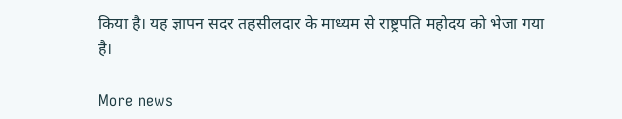किया है। यह ज्ञापन सदर तहसीलदार के माध्यम से राष्ट्रपति महोदय को भेजा गया है।

More news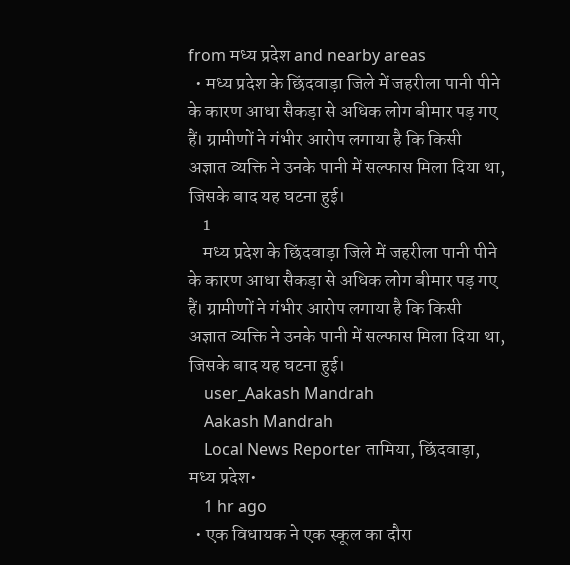from मध्य प्रदेश and nearby areas
  • मध्य प्रदेश के छिंदवाड़ा जिले में जहरीला पानी पीने के कारण आधा सैकड़ा से अधिक लोग बीमार पड़ गए हैं। ग्रामीणों ने गंभीर आरोप लगाया है कि किसी अज्ञात व्यक्ति ने उनके पानी में सल्फास मिला दिया था, जिसके बाद यह घटना हुई।
    1
    मध्य प्रदेश के छिंदवाड़ा जिले में जहरीला पानी पीने के कारण आधा सैकड़ा से अधिक लोग बीमार पड़ गए हैं। ग्रामीणों ने गंभीर आरोप लगाया है कि किसी अज्ञात व्यक्ति ने उनके पानी में सल्फास मिला दिया था, जिसके बाद यह घटना हुई।
    user_Aakash Mandrah
    Aakash Mandrah
    Local News Reporter तामिया, छिंदवाड़ा, मध्य प्रदेश•
    1 hr ago
  • एक विधायक ने एक स्कूल का दौरा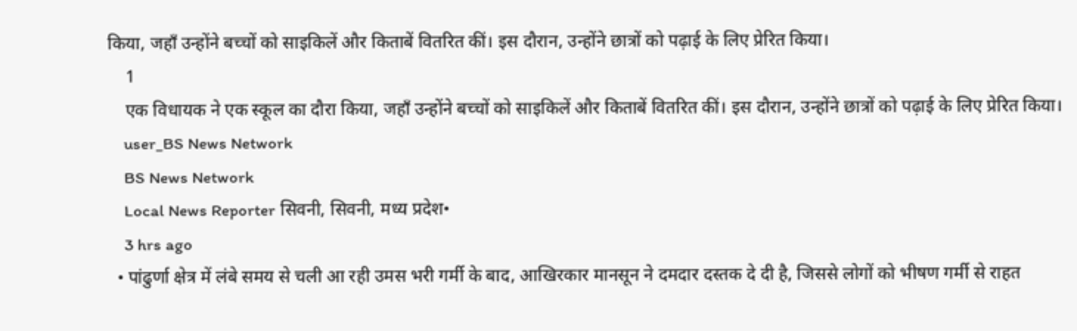किया, जहाँ उन्होंने बच्चों को साइकिलें और किताबें वितरित कीं। इस दौरान, उन्होंने छात्रों को पढ़ाई के लिए प्रेरित किया।
    1
    एक विधायक ने एक स्कूल का दौरा किया, जहाँ उन्होंने बच्चों को साइकिलें और किताबें वितरित कीं। इस दौरान, उन्होंने छात्रों को पढ़ाई के लिए प्रेरित किया।
    user_BS News Network
    BS News Network
    Local News Reporter सिवनी, सिवनी, मध्य प्रदेश•
    3 hrs ago
  • पांढुर्णा क्षेत्र में लंबे समय से चली आ रही उमस भरी गर्मी के बाद, आखिरकार मानसून ने दमदार दस्तक दे दी है, जिससे लोगों को भीषण गर्मी से राहत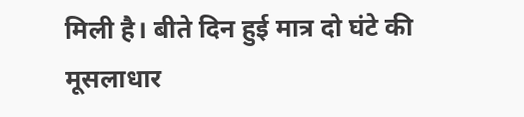मिली है। बीते दिन हुई मात्र दो घंटे की मूसलाधार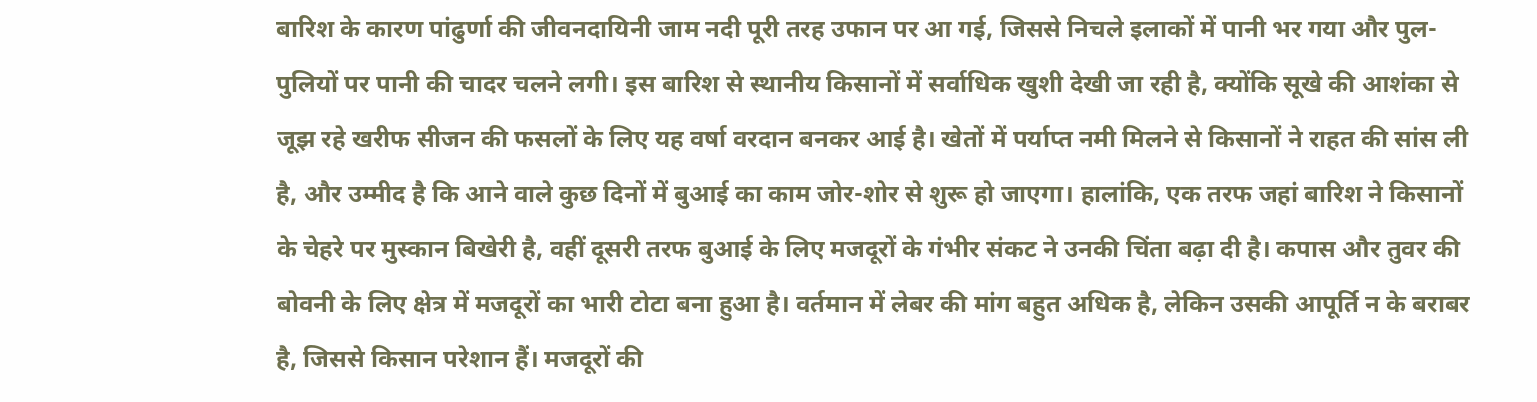बारिश के कारण पांढुर्णा की जीवनदायिनी जाम नदी पूरी तरह उफान पर आ गई, जिससे निचले इलाकों में पानी भर गया और पुल-पुलियों पर पानी की चादर चलने लगी। इस बारिश से स्थानीय किसानों में सर्वाधिक खुशी देखी जा रही है, क्योंकि सूखे की आशंका से जूझ रहे खरीफ सीजन की फसलों के लिए यह वर्षा वरदान बनकर आई है। खेतों में पर्याप्त नमी मिलने से किसानों ने राहत की सांस ली है, और उम्मीद है कि आने वाले कुछ दिनों में बुआई का काम जोर-शोर से शुरू हो जाएगा। हालांकि, एक तरफ जहां बारिश ने किसानों के चेहरे पर मुस्कान बिखेरी है, वहीं दूसरी तरफ बुआई के लिए मजदूरों के गंभीर संकट ने उनकी चिंता बढ़ा दी है। कपास और तुवर की बोवनी के लिए क्षेत्र में मजदूरों का भारी टोटा बना हुआ है। वर्तमान में लेबर की मांग बहुत अधिक है, लेकिन उसकी आपूर्ति न के बराबर है, जिससे किसान परेशान हैं। मजदूरों की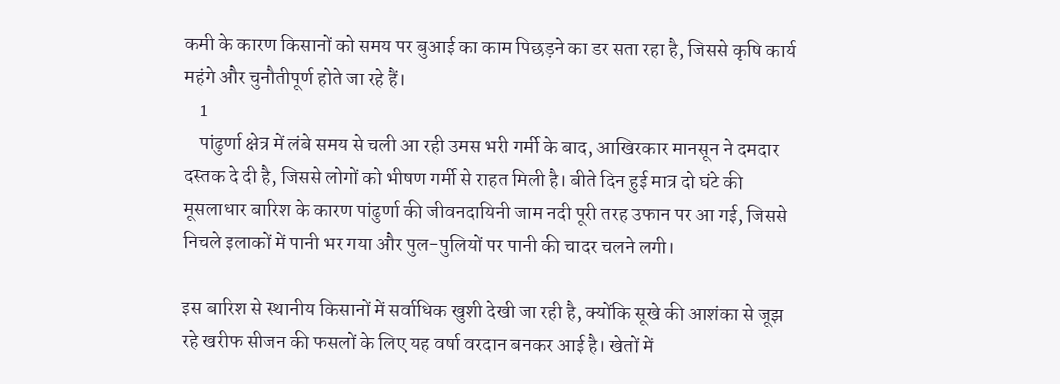कमी के कारण किसानों को समय पर बुआई का काम पिछड़ने का डर सता रहा है, जिससे कृषि कार्य महंगे और चुनौतीपूर्ण होते जा रहे हैं।
    1
    पांढुर्णा क्षेत्र में लंबे समय से चली आ रही उमस भरी गर्मी के बाद, आखिरकार मानसून ने दमदार दस्तक दे दी है, जिससे लोगों को भीषण गर्मी से राहत मिली है। बीते दिन हुई मात्र दो घंटे की मूसलाधार बारिश के कारण पांढुर्णा की जीवनदायिनी जाम नदी पूरी तरह उफान पर आ गई, जिससे निचले इलाकों में पानी भर गया और पुल-पुलियों पर पानी की चादर चलने लगी।

इस बारिश से स्थानीय किसानों में सर्वाधिक खुशी देखी जा रही है, क्योंकि सूखे की आशंका से जूझ रहे खरीफ सीजन की फसलों के लिए यह वर्षा वरदान बनकर आई है। खेतों में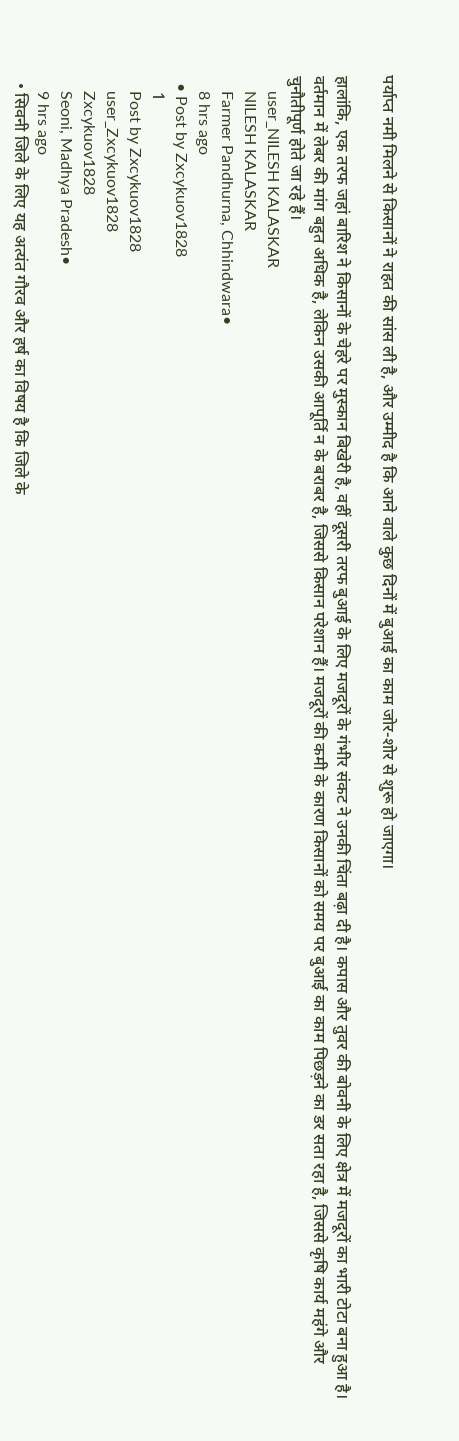पर्याप्त नमी मिलने से किसानों ने राहत की सांस ली है, और उम्मीद है कि आने वाले कुछ दिनों में बुआई का काम जोर-शोर से शुरू हो जाएगा।

हालांकि, एक तरफ जहां बारिश ने किसानों के चेहरे पर मुस्कान बिखेरी है, वहीं दूसरी तरफ बुआई के लिए मजदूरों के गंभीर संकट ने उनकी चिंता बढ़ा दी है। कपास और तुवर की बोवनी के लिए क्षेत्र में मजदूरों का भारी टोटा बना हुआ है। वर्तमान में लेबर की मांग बहुत अधिक है, लेकिन उसकी आपूर्ति न के बराबर है, जिससे किसान परेशान हैं। मजदूरों की कमी के कारण किसानों को समय पर बुआई का काम पिछड़ने का डर सता रहा है, जिससे कृषि कार्य महंगे और चुनौतीपूर्ण होते जा रहे हैं।
    user_NILESH KALASKAR
    NILESH KALASKAR
    Farmer Pandhurna, Chhindwara•
    8 hrs ago
  • Post by Zxcykuov1828
    1
    Post by Zxcykuov1828
    user_Zxcykuov1828
    Zxcykuov1828
    Seoni, Madhya Pradesh•
    9 hrs ago
  • सिवनी जिले के लिए यह अत्यंत गौरव और हर्ष का विषय है कि जिले के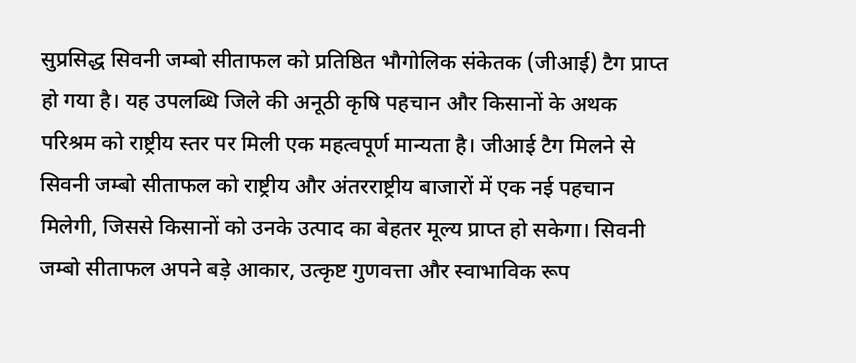सुप्रसिद्ध सिवनी जम्बो सीताफल को प्रतिष्ठित भौगोलिक संकेतक (जीआई) टैग प्राप्त हो गया है। यह उपलब्धि जिले की अनूठी कृषि पहचान और किसानों के अथक परिश्रम को राष्ट्रीय स्तर पर मिली एक महत्वपूर्ण मान्यता है। जीआई टैग मिलने से सिवनी जम्बो सीताफल को राष्ट्रीय और अंतरराष्ट्रीय बाजारों में एक नई पहचान मिलेगी, जिससे किसानों को उनके उत्पाद का बेहतर मूल्य प्राप्त हो सकेगा। सिवनी जम्बो सीताफल अपने बड़े आकार, उत्कृष्ट गुणवत्ता और स्वाभाविक रूप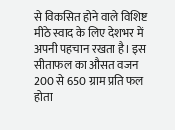से विकसित होने वाले विशिष्ट मीठे स्वाद के लिए देशभर में अपनी पहचान रखता है। इस सीताफल का औसत वजन 200 से 650 ग्राम प्रति फल होता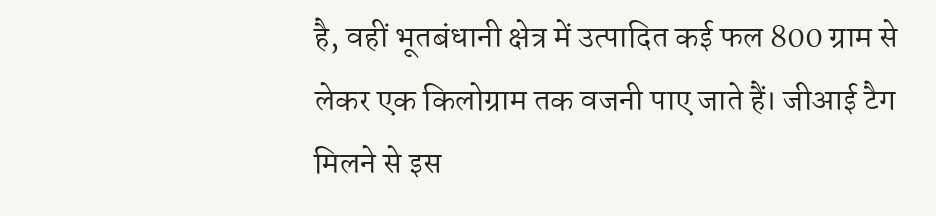है, वहीं भूतबंधानी क्षेत्र में उत्पादित कई फल 800 ग्राम से लेकर एक किलोग्राम तक वजनी पाए जाते हैं। जीआई टैग मिलने से इस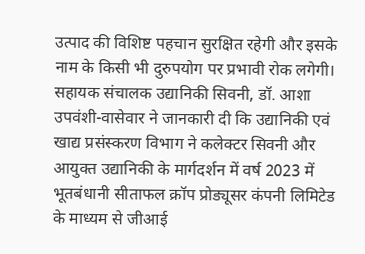उत्पाद की विशिष्ट पहचान सुरक्षित रहेगी और इसके नाम के किसी भी दुरुपयोग पर प्रभावी रोक लगेगी। सहायक संचालक उद्यानिकी सिवनी, डॉ. आशा उपवंशी-वासेवार ने जानकारी दी कि उद्यानिकी एवं खाद्य प्रसंस्करण विभाग ने कलेक्टर सिवनी और आयुक्त उद्यानिकी के मार्गदर्शन में वर्ष 2023 में भूतबंधानी सीताफल क्रॉप प्रोड्यूसर कंपनी लिमिटेड के माध्यम से जीआई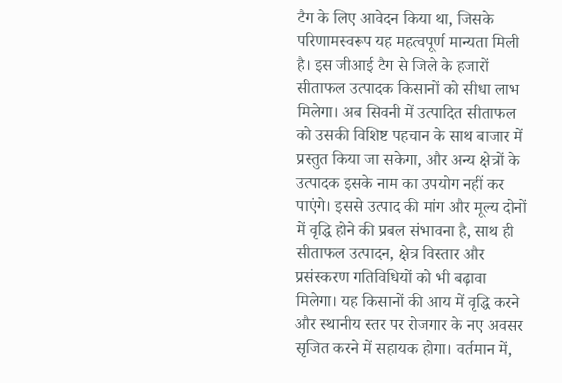टैग के लिए आवेदन किया था, जिसके परिणामस्वरूप यह महत्वपूर्ण मान्यता मिली है। इस जीआई टैग से जिले के हजारों सीताफल उत्पादक किसानों को सीधा लाभ मिलेगा। अब सिवनी में उत्पादित सीताफल को उसकी विशिष्ट पहचान के साथ बाजार में प्रस्तुत किया जा सकेगा, और अन्य क्षेत्रों के उत्पादक इसके नाम का उपयोग नहीं कर पाएंगे। इससे उत्पाद की मांग और मूल्य दोनों में वृद्धि होने की प्रबल संभावना है, साथ ही सीताफल उत्पादन, क्षेत्र विस्तार और प्रसंस्करण गतिविधियों को भी बढ़ावा मिलेगा। यह किसानों की आय में वृद्धि करने और स्थानीय स्तर पर रोजगार के नए अवसर सृजित करने में सहायक होगा। वर्तमान में,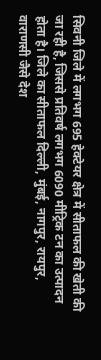सिवनी जिले में लगभग 695 हेक्टेयर क्षेत्र में सीताफल की खेती की जा रही है, जिससे प्रतिवर्ष लगभग 6090 मीट्रिक टन का उत्पादन होता है। जिले का सीताफल दिल्ली, मुंबई, नागपुर, रायपुर, वाराणसी जैसे देश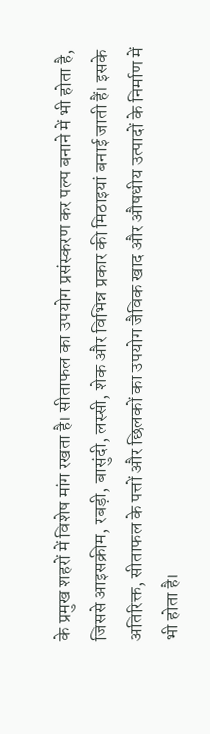के प्रमुख शहरों में विशेष मांग रखता है। सीताफल का उपयोग प्रसंस्करण कर पल्प बनाने में भी होता है, जिससे आइसक्रीम, रबड़ी, बासुंदी, लस्सी, शेक और विभिन्न प्रकार की मिठाइयां बनाई जाती हैं। इसके अतिरिक्त, सीताफल के पत्तों और छिलकों का उपयोग जैविक खाद और औषधीय उत्पादों के निर्माण में भी होता है।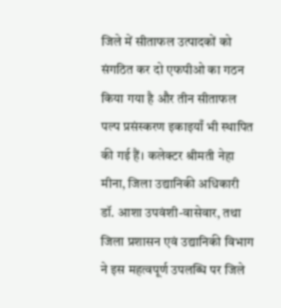जिले में सीताफल उत्पादकों को संगठित कर दो एफपीओ का गठन किया गया है और तीन सीताफल पल्प प्रसंस्करण इकाइयाँ भी स्थापित की गई हैं। कलेक्टर श्रीमती नेहा मीना, जिला उद्यानिकी अधिकारी डॉ. आशा उपवंशी-वासेवार, तथा जिला प्रशासन एवं उद्यानिकी विभाग ने इस महत्वपूर्ण उपलब्धि पर जिले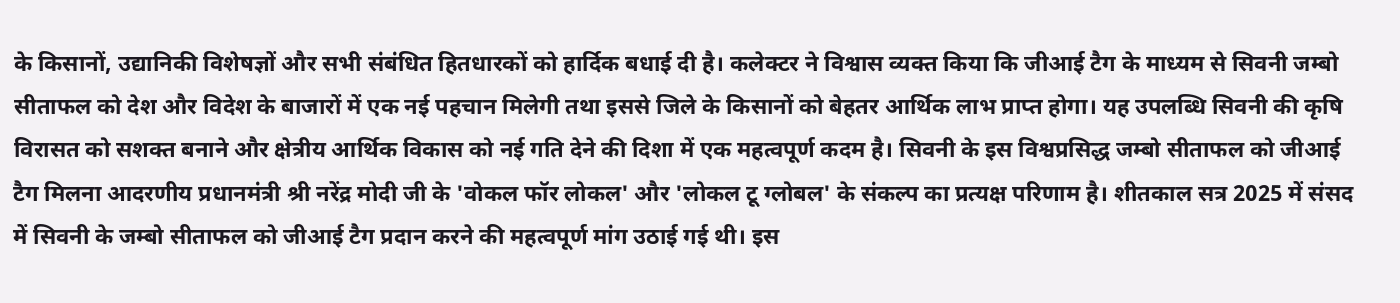के किसानों, उद्यानिकी विशेषज्ञों और सभी संबंधित हितधारकों को हार्दिक बधाई दी है। कलेक्टर ने विश्वास व्यक्त किया कि जीआई टैग के माध्यम से सिवनी जम्बो सीताफल को देश और विदेश के बाजारों में एक नई पहचान मिलेगी तथा इससे जिले के किसानों को बेहतर आर्थिक लाभ प्राप्त होगा। यह उपलब्धि सिवनी की कृषि विरासत को सशक्त बनाने और क्षेत्रीय आर्थिक विकास को नई गति देने की दिशा में एक महत्वपूर्ण कदम है। सिवनी के इस विश्वप्रसिद्ध जम्बो सीताफल को जीआई टैग मिलना आदरणीय प्रधानमंत्री श्री नरेंद्र मोदी जी के 'वोकल फॉर लोकल' और 'लोकल टू ग्लोबल' के संकल्प का प्रत्यक्ष परिणाम है। शीतकाल सत्र 2025 में संसद में सिवनी के जम्बो सीताफल को जीआई टैग प्रदान करने की महत्वपूर्ण मांग उठाई गई थी। इस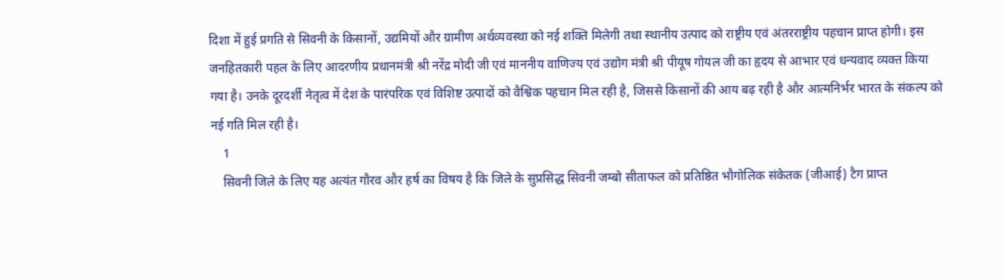दिशा में हुई प्रगति से सिवनी के किसानों, उद्यमियों और ग्रामीण अर्थव्यवस्था को नई शक्ति मिलेगी तथा स्थानीय उत्पाद को राष्ट्रीय एवं अंतरराष्ट्रीय पहचान प्राप्त होगी। इस जनहितकारी पहल के लिए आदरणीय प्रधानमंत्री श्री नरेंद्र मोदी जी एवं माननीय वाणिज्य एवं उद्योग मंत्री श्री पीयूष गोयल जी का हृदय से आभार एवं धन्यवाद व्यक्त किया गया है। उनके दूरदर्शी नेतृत्व में देश के पारंपरिक एवं विशिष्ट उत्पादों को वैश्विक पहचान मिल रही है, जिससे किसानों की आय बढ़ रही है और आत्मनिर्भर भारत के संकल्प को नई गति मिल रही है।
    1
    सिवनी जिले के लिए यह अत्यंत गौरव और हर्ष का विषय है कि जिले के सुप्रसिद्ध सिवनी जम्बो सीताफल को प्रतिष्ठित भौगोलिक संकेतक (जीआई) टैग प्राप्त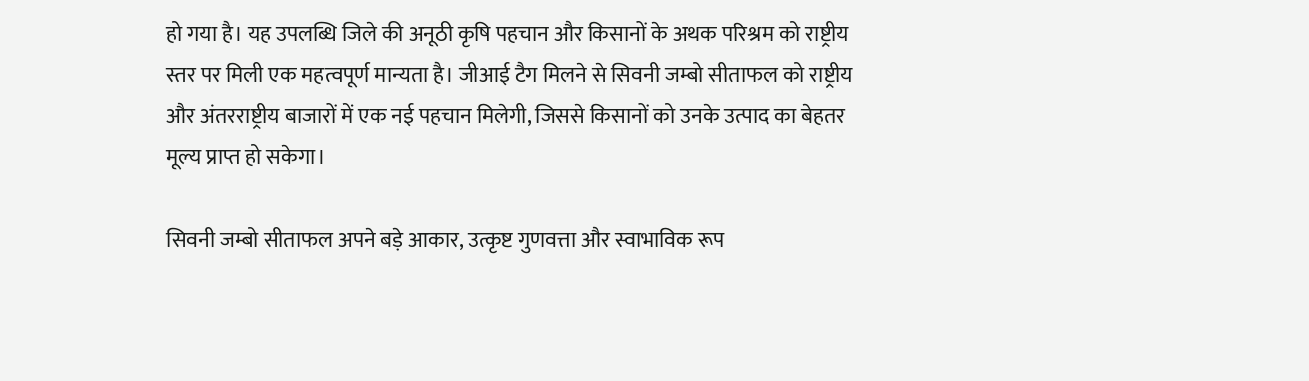हो गया है। यह उपलब्धि जिले की अनूठी कृषि पहचान और किसानों के अथक परिश्रम को राष्ट्रीय स्तर पर मिली एक महत्वपूर्ण मान्यता है। जीआई टैग मिलने से सिवनी जम्बो सीताफल को राष्ट्रीय और अंतरराष्ट्रीय बाजारों में एक नई पहचान मिलेगी, जिससे किसानों को उनके उत्पाद का बेहतर मूल्य प्राप्त हो सकेगा।

सिवनी जम्बो सीताफल अपने बड़े आकार, उत्कृष्ट गुणवत्ता और स्वाभाविक रूप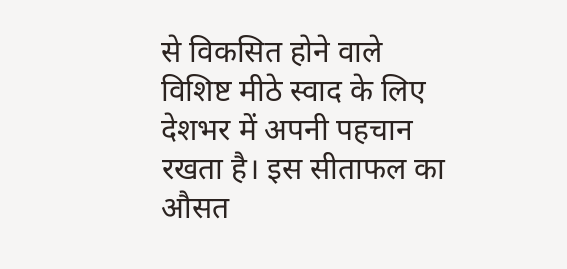से विकसित होने वाले विशिष्ट मीठे स्वाद के लिए देशभर में अपनी पहचान रखता है। इस सीताफल का औसत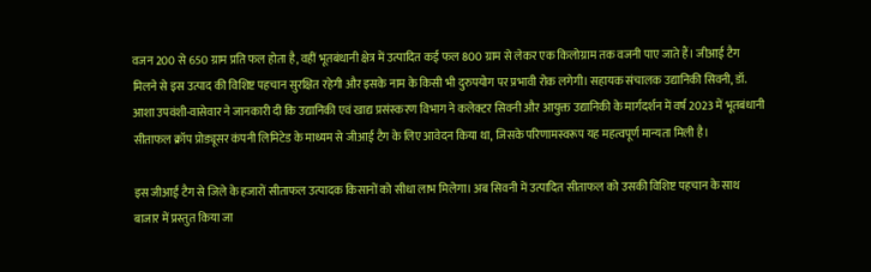वजन 200 से 650 ग्राम प्रति फल होता है, वहीं भूतबंधानी क्षेत्र में उत्पादित कई फल 800 ग्राम से लेकर एक किलोग्राम तक वजनी पाए जाते हैं। जीआई टैग मिलने से इस उत्पाद की विशिष्ट पहचान सुरक्षित रहेगी और इसके नाम के किसी भी दुरुपयोग पर प्रभावी रोक लगेगी। सहायक संचालक उद्यानिकी सिवनी, डॉ. आशा उपवंशी-वासेवार ने जानकारी दी कि उद्यानिकी एवं खाद्य प्रसंस्करण विभाग ने कलेक्टर सिवनी और आयुक्त उद्यानिकी के मार्गदर्शन में वर्ष 2023 में भूतबंधानी सीताफल क्रॉप प्रोड्यूसर कंपनी लिमिटेड के माध्यम से जीआई टैग के लिए आवेदन किया था, जिसके परिणामस्वरूप यह महत्वपूर्ण मान्यता मिली है।

इस जीआई टैग से जिले के हजारों सीताफल उत्पादक किसानों को सीधा लाभ मिलेगा। अब सिवनी में उत्पादित सीताफल को उसकी विशिष्ट पहचान के साथ बाजार में प्रस्तुत किया जा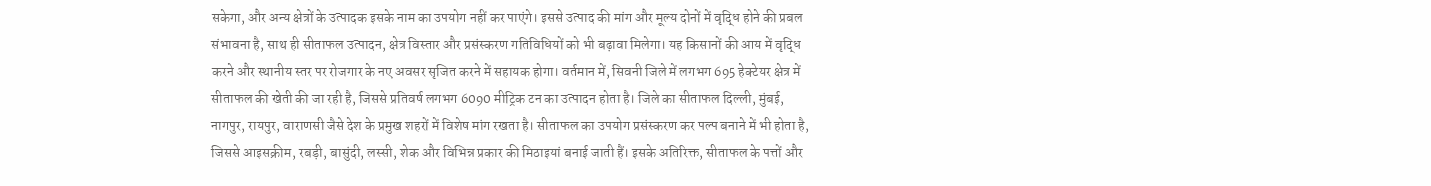सकेगा, और अन्य क्षेत्रों के उत्पादक इसके नाम का उपयोग नहीं कर पाएंगे। इससे उत्पाद की मांग और मूल्य दोनों में वृद्धि होने की प्रबल संभावना है, साथ ही सीताफल उत्पादन, क्षेत्र विस्तार और प्रसंस्करण गतिविधियों को भी बढ़ावा मिलेगा। यह किसानों की आय में वृद्धि करने और स्थानीय स्तर पर रोजगार के नए अवसर सृजित करने में सहायक होगा। वर्तमान में, सिवनी जिले में लगभग 695 हेक्टेयर क्षेत्र में सीताफल की खेती की जा रही है, जिससे प्रतिवर्ष लगभग 6090 मीट्रिक टन का उत्पादन होता है। जिले का सीताफल दिल्ली, मुंबई, नागपुर, रायपुर, वाराणसी जैसे देश के प्रमुख शहरों में विशेष मांग रखता है। सीताफल का उपयोग प्रसंस्करण कर पल्प बनाने में भी होता है, जिससे आइसक्रीम, रबड़ी, बासुंदी, लस्सी, शेक और विभिन्न प्रकार की मिठाइयां बनाई जाती हैं। इसके अतिरिक्त, सीताफल के पत्तों और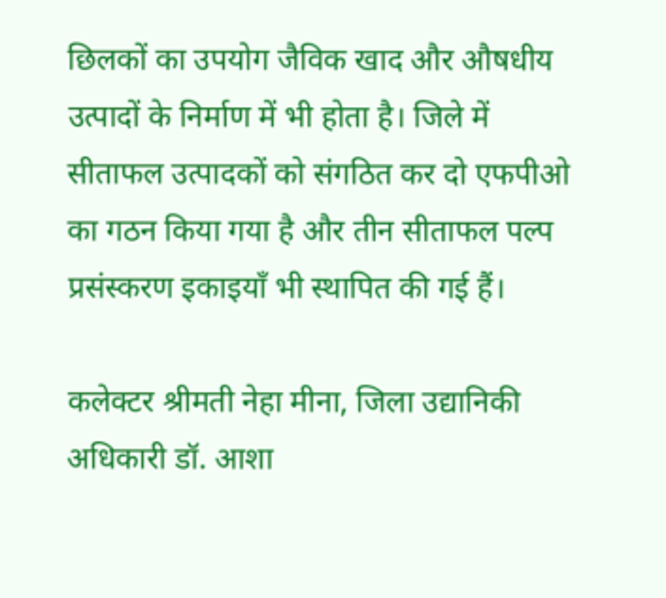छिलकों का उपयोग जैविक खाद और औषधीय उत्पादों के निर्माण में भी होता है। जिले में सीताफल उत्पादकों को संगठित कर दो एफपीओ का गठन किया गया है और तीन सीताफल पल्प प्रसंस्करण इकाइयाँ भी स्थापित की गई हैं।

कलेक्टर श्रीमती नेहा मीना, जिला उद्यानिकी अधिकारी डॉ. आशा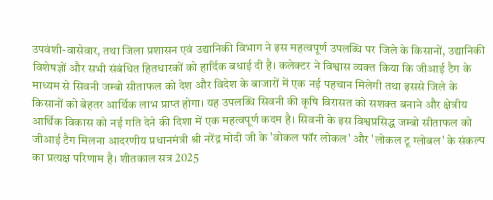उपवंशी-वासेवार, तथा जिला प्रशासन एवं उद्यानिकी विभाग ने इस महत्वपूर्ण उपलब्धि पर जिले के किसानों, उद्यानिकी विशेषज्ञों और सभी संबंधित हितधारकों को हार्दिक बधाई दी है। कलेक्टर ने विश्वास व्यक्त किया कि जीआई टैग के माध्यम से सिवनी जम्बो सीताफल को देश और विदेश के बाजारों में एक नई पहचान मिलेगी तथा इससे जिले के किसानों को बेहतर आर्थिक लाभ प्राप्त होगा। यह उपलब्धि सिवनी की कृषि विरासत को सशक्त बनाने और क्षेत्रीय आर्थिक विकास को नई गति देने की दिशा में एक महत्वपूर्ण कदम है। सिवनी के इस विश्वप्रसिद्ध जम्बो सीताफल को जीआई टैग मिलना आदरणीय प्रधानमंत्री श्री नरेंद्र मोदी जी के 'वोकल फॉर लोकल' और 'लोकल टू ग्लोबल' के संकल्प का प्रत्यक्ष परिणाम है। शीतकाल सत्र 2025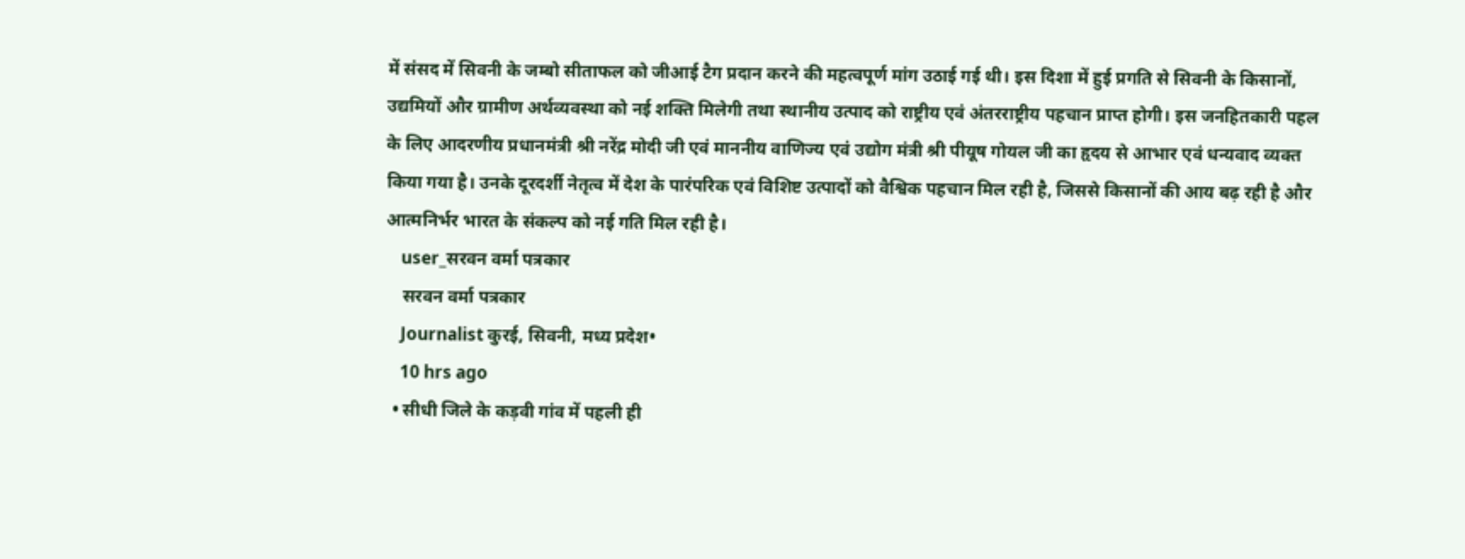में संसद में सिवनी के जम्बो सीताफल को जीआई टैग प्रदान करने की महत्वपूर्ण मांग उठाई गई थी। इस दिशा में हुई प्रगति से सिवनी के किसानों, उद्यमियों और ग्रामीण अर्थव्यवस्था को नई शक्ति मिलेगी तथा स्थानीय उत्पाद को राष्ट्रीय एवं अंतरराष्ट्रीय पहचान प्राप्त होगी। इस जनहितकारी पहल के लिए आदरणीय प्रधानमंत्री श्री नरेंद्र मोदी जी एवं माननीय वाणिज्य एवं उद्योग मंत्री श्री पीयूष गोयल जी का हृदय से आभार एवं धन्यवाद व्यक्त किया गया है। उनके दूरदर्शी नेतृत्व में देश के पारंपरिक एवं विशिष्ट उत्पादों को वैश्विक पहचान मिल रही है, जिससे किसानों की आय बढ़ रही है और आत्मनिर्भर भारत के संकल्प को नई गति मिल रही है।
    user_सरवन वर्मा पत्रकार
    सरवन वर्मा पत्रकार
    Journalist कुरई, सिवनी, मध्य प्रदेश•
    10 hrs ago
  • सीधी जिले के कड़वी गांव में पहली ही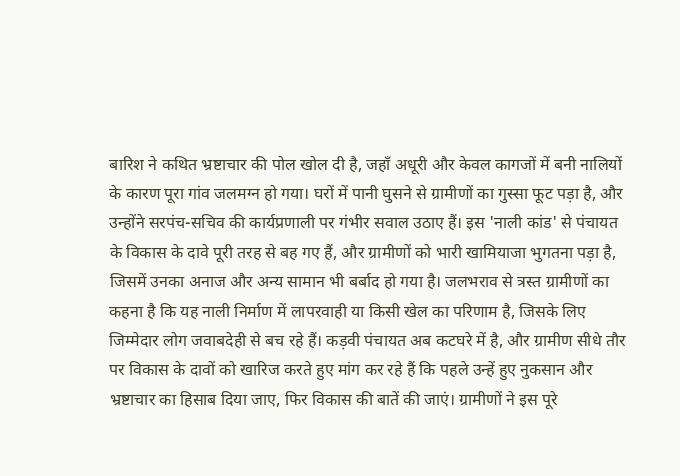बारिश ने कथित भ्रष्टाचार की पोल खोल दी है, जहाँ अधूरी और केवल कागजों में बनी नालियों के कारण पूरा गांव जलमग्न हो गया। घरों में पानी घुसने से ग्रामीणों का गुस्सा फूट पड़ा है, और उन्होंने सरपंच-सचिव की कार्यप्रणाली पर गंभीर सवाल उठाए हैं। इस 'नाली कांड' से पंचायत के विकास के दावे पूरी तरह से बह गए हैं, और ग्रामीणों को भारी खामियाजा भुगतना पड़ा है, जिसमें उनका अनाज और अन्य सामान भी बर्बाद हो गया है। जलभराव से त्रस्त ग्रामीणों का कहना है कि यह नाली निर्माण में लापरवाही या किसी खेल का परिणाम है, जिसके लिए जिम्मेदार लोग जवाबदेही से बच रहे हैं। कड़वी पंचायत अब कटघरे में है, और ग्रामीण सीधे तौर पर विकास के दावों को खारिज करते हुए मांग कर रहे हैं कि पहले उन्हें हुए नुकसान और भ्रष्टाचार का हिसाब दिया जाए, फिर विकास की बातें की जाएं। ग्रामीणों ने इस पूरे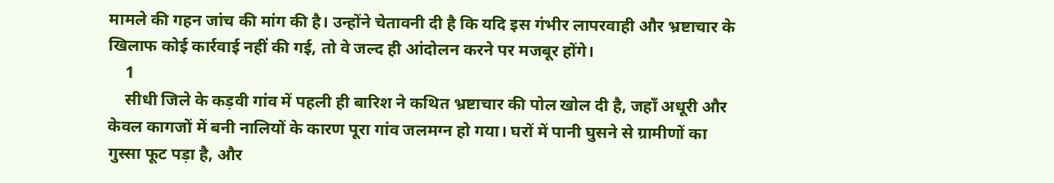मामले की गहन जांच की मांग की है। उन्होंने चेतावनी दी है कि यदि इस गंभीर लापरवाही और भ्रष्टाचार के खिलाफ कोई कार्रवाई नहीं की गई, तो वे जल्द ही आंदोलन करने पर मजबूर होंगे।
    1
    सीधी जिले के कड़वी गांव में पहली ही बारिश ने कथित भ्रष्टाचार की पोल खोल दी है, जहाँ अधूरी और केवल कागजों में बनी नालियों के कारण पूरा गांव जलमग्न हो गया। घरों में पानी घुसने से ग्रामीणों का गुस्सा फूट पड़ा है, और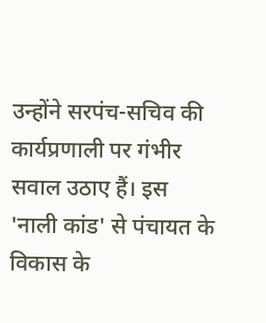उन्होंने सरपंच-सचिव की कार्यप्रणाली पर गंभीर सवाल उठाए हैं। इस 'नाली कांड' से पंचायत के विकास के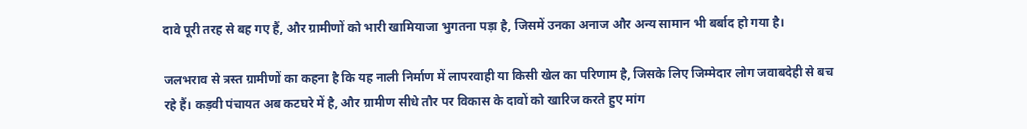दावे पूरी तरह से बह गए हैं, और ग्रामीणों को भारी खामियाजा भुगतना पड़ा है, जिसमें उनका अनाज और अन्य सामान भी बर्बाद हो गया है।

जलभराव से त्रस्त ग्रामीणों का कहना है कि यह नाली निर्माण में लापरवाही या किसी खेल का परिणाम है, जिसके लिए जिम्मेदार लोग जवाबदेही से बच रहे हैं। कड़वी पंचायत अब कटघरे में है, और ग्रामीण सीधे तौर पर विकास के दावों को खारिज करते हुए मांग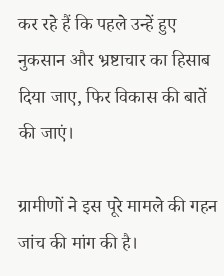कर रहे हैं कि पहले उन्हें हुए नुकसान और भ्रष्टाचार का हिसाब दिया जाए, फिर विकास की बातें की जाएं।

ग्रामीणों ने इस पूरे मामले की गहन जांच की मांग की है।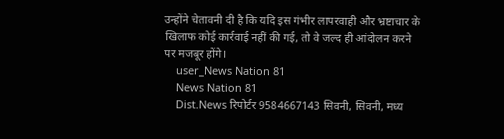उन्होंने चेतावनी दी है कि यदि इस गंभीर लापरवाही और भ्रष्टाचार के खिलाफ कोई कार्रवाई नहीं की गई, तो वे जल्द ही आंदोलन करने पर मजबूर होंगे।
    user_News Nation 81
    News Nation 81
    Dist.News रिपोर्टर 9584667143 सिवनी, सिवनी, मध्य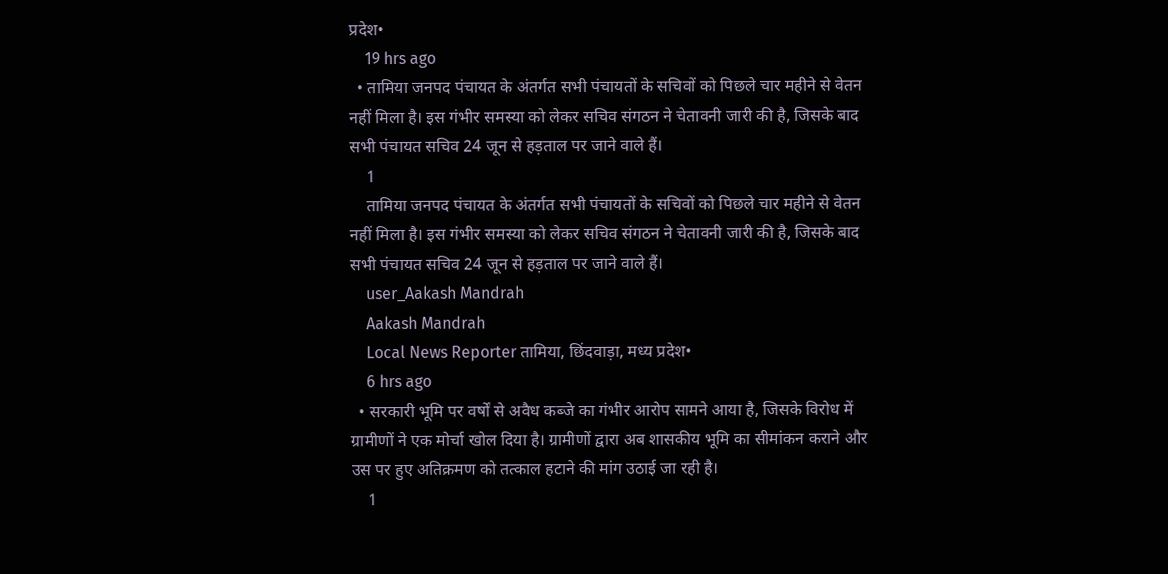प्रदेश•
    19 hrs ago
  • तामिया जनपद पंचायत के अंतर्गत सभी पंचायतों के सचिवों को पिछले चार महीने से वेतन नहीं मिला है। इस गंभीर समस्या को लेकर सचिव संगठन ने चेतावनी जारी की है, जिसके बाद सभी पंचायत सचिव 24 जून से हड़ताल पर जाने वाले हैं।
    1
    तामिया जनपद पंचायत के अंतर्गत सभी पंचायतों के सचिवों को पिछले चार महीने से वेतन नहीं मिला है। इस गंभीर समस्या को लेकर सचिव संगठन ने चेतावनी जारी की है, जिसके बाद सभी पंचायत सचिव 24 जून से हड़ताल पर जाने वाले हैं।
    user_Aakash Mandrah
    Aakash Mandrah
    Local News Reporter तामिया, छिंदवाड़ा, मध्य प्रदेश•
    6 hrs ago
  • सरकारी भूमि पर वर्षों से अवैध कब्जे का गंभीर आरोप सामने आया है, जिसके विरोध में ग्रामीणों ने एक मोर्चा खोल दिया है। ग्रामीणों द्वारा अब शासकीय भूमि का सीमांकन कराने और उस पर हुए अतिक्रमण को तत्काल हटाने की मांग उठाई जा रही है।
    1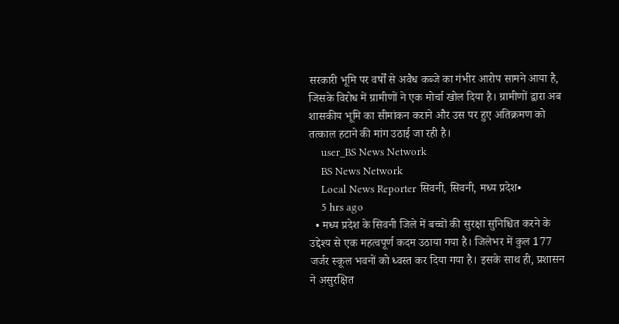सरकारी भूमि पर वर्षों से अवैध कब्जे का गंभीर आरोप सामने आया है, जिसके विरोध में ग्रामीणों ने एक मोर्चा खोल दिया है। ग्रामीणों द्वारा अब शासकीय भूमि का सीमांकन कराने और उस पर हुए अतिक्रमण को तत्काल हटाने की मांग उठाई जा रही है।
    user_BS News Network
    BS News Network
    Local News Reporter सिवनी, सिवनी, मध्य प्रदेश•
    5 hrs ago
  • मध्य प्रदेश के सिवनी जिले में बच्चों की सुरक्षा सुनिश्चित करने के उद्देश्य से एक महत्वपूर्ण कदम उठाया गया है। जिलेभर में कुल 177 जर्जर स्कूल भवनों को ध्वस्त कर दिया गया है। इसके साथ ही, प्रशासन ने असुरक्षित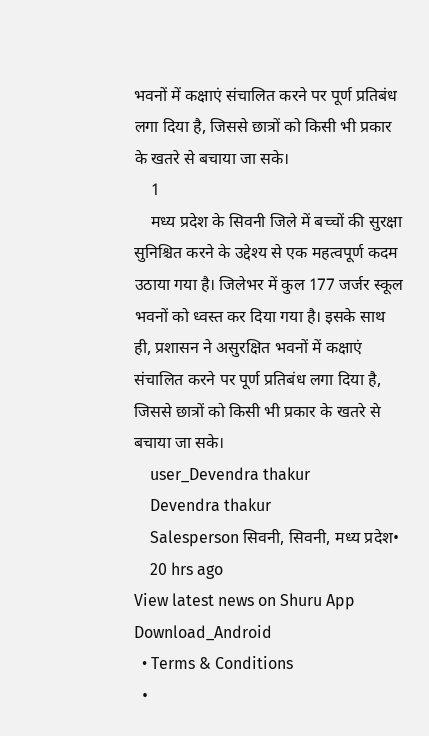भवनों में कक्षाएं संचालित करने पर पूर्ण प्रतिबंध लगा दिया है, जिससे छात्रों को किसी भी प्रकार के खतरे से बचाया जा सके।
    1
    मध्य प्रदेश के सिवनी जिले में बच्चों की सुरक्षा सुनिश्चित करने के उद्देश्य से एक महत्वपूर्ण कदम उठाया गया है। जिलेभर में कुल 177 जर्जर स्कूल भवनों को ध्वस्त कर दिया गया है। इसके साथ ही, प्रशासन ने असुरक्षित भवनों में कक्षाएं संचालित करने पर पूर्ण प्रतिबंध लगा दिया है, जिससे छात्रों को किसी भी प्रकार के खतरे से बचाया जा सके।
    user_Devendra thakur
    Devendra thakur
    Salesperson सिवनी, सिवनी, मध्य प्रदेश•
    20 hrs ago
View latest news on Shuru App
Download_Android
  • Terms & Conditions
  •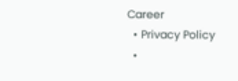Career
  • Privacy Policy
  •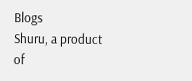Blogs
Shuru, a product of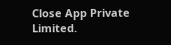Close App Private Limited.